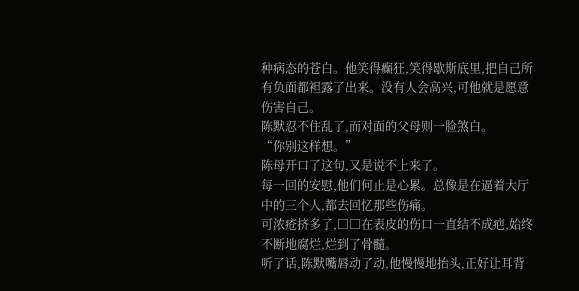种病态的苍白。他笑得癫狂,笑得歇斯底里,把自己所有负面都袒露了出来。没有人会高兴,可他就是愿意伤害自己。
陈默忍不住乱了,而对面的父母则一脸煞白。
“你别这样想。”
陈母开口了这句,又是说不上来了。
每一回的安慰,他们何止是心累。总像是在逼着大厅中的三个人,都去回忆那些伤痛。
可浓疮挤多了,□□在表皮的伤口一直结不成疤,始终不断地腐烂,烂到了骨髓。
听了话,陈默嘴唇动了动,他慢慢地抬头,正好让耳背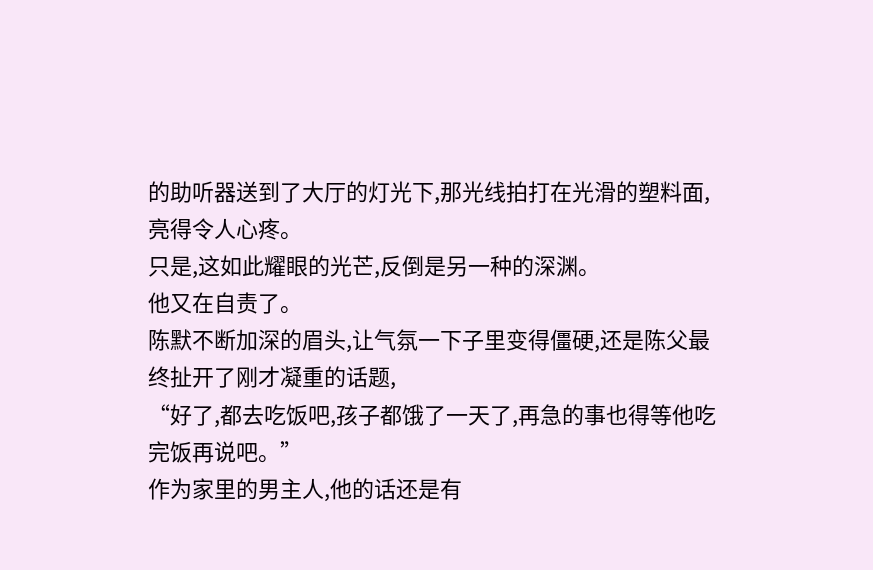的助听器送到了大厅的灯光下,那光线拍打在光滑的塑料面,亮得令人心疼。
只是,这如此耀眼的光芒,反倒是另一种的深渊。
他又在自责了。
陈默不断加深的眉头,让气氛一下子里变得僵硬,还是陈父最终扯开了刚才凝重的话题,
“好了,都去吃饭吧,孩子都饿了一天了,再急的事也得等他吃完饭再说吧。”
作为家里的男主人,他的话还是有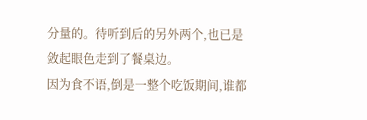分量的。待听到后的另外两个,也已是敛起眼色走到了餐桌边。
因为食不语,倒是一整个吃饭期间,谁都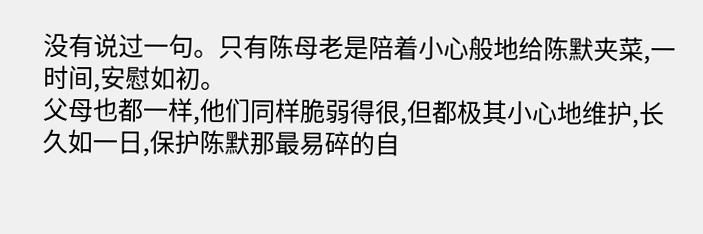没有说过一句。只有陈母老是陪着小心般地给陈默夹菜,一时间,安慰如初。
父母也都一样,他们同样脆弱得很,但都极其小心地维护,长久如一日,保护陈默那最易碎的自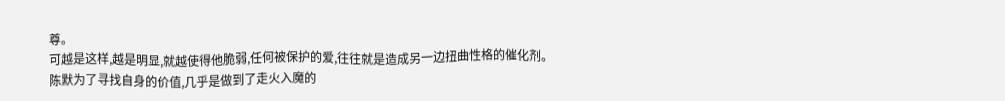尊。
可越是这样,越是明显,就越使得他脆弱,任何被保护的爱,往往就是造成另一边扭曲性格的催化剂。
陈默为了寻找自身的价值,几乎是做到了走火入魔的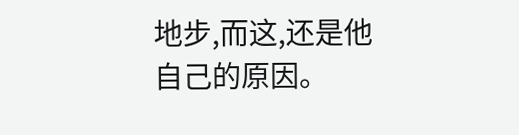地步,而这,还是他自己的原因。